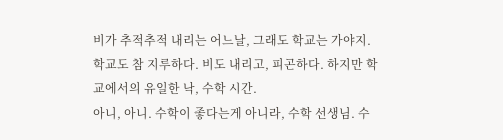비가 추적추적 내리는 어느날, 그래도 학교는 가야지.
학교도 참 지루하다. 비도 내리고, 피곤하다. 하지만 학교에서의 유일한 낙, 수학 시간.
아니, 아니. 수학이 좋다는게 아니라, 수학 선생님. 수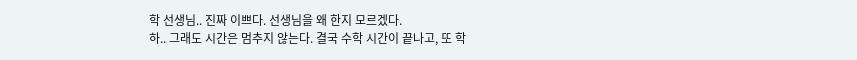학 선생님.. 진짜 이쁘다. 선생님을 왜 한지 모르겠다.
하.. 그래도 시간은 멈추지 않는다. 결국 수학 시간이 끝나고, 또 학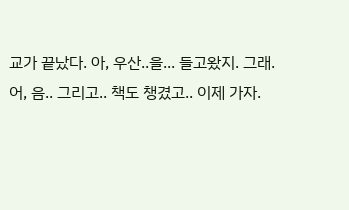교가 끝났다. 아, 우산..을... 들고왔지. 그래.
어, 음.. 그리고.. 책도 챙겼고.. 이제 가자.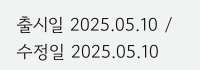출시일 2025.05.10 / 수정일 2025.05.10